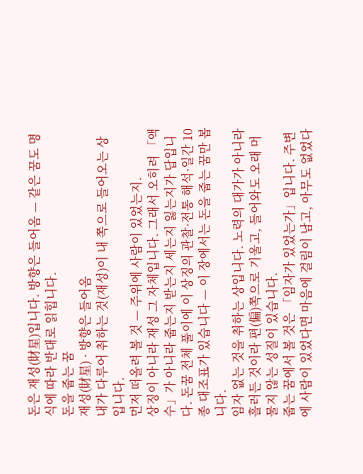돈은 재성(財星)입니다. 방향은 들어옴 — 같은 꿈도 명식에 따라 반대로 읽힙니다.
돈을 줍는 꿈
재성(財星) · 방향은 들어옴
내가 다루어 취하는 것(재성)이 내 쪽으로 들어오는 상입니다.
먼저 떠올려 볼 것 — 주위에 사람이 있었는지.
상징이 아니라 재성 그 자체입니다. 그래서 오히려 「액수」가 아니라 줍는지 받는지 세는지 잃는지가 답입니다. 돈꿈 전체 풀이에 이 상징의 관찰·전통 해석·일간 10종 대조표가 있습니다 — 이 장에서는 돈을 줍는 꿈만 봅니다.
임자 없는 것을 취하는 상입니다. 노력의 대가가 아니라 흘러든 것이라 편(偏)쪽으로 기울고, 들어와도 오래 머물지 않는 성질이 있습니다.
줍는 꿈에서 볼 것은 「임자가 있었는가」입니다. 주변에 사람이 있었다면 마음에 걸림이 남고, 아무도 없었다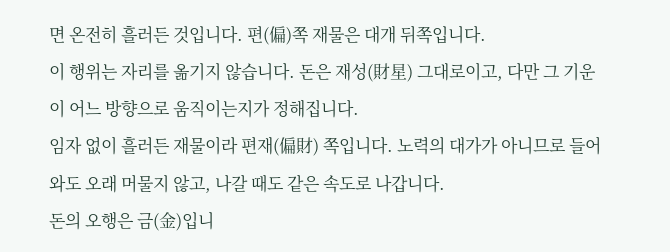면 온전히 흘러든 것입니다. 편(偏)쪽 재물은 대개 뒤쪽입니다.
이 행위는 자리를 옮기지 않습니다. 돈은 재성(財星) 그대로이고, 다만 그 기운이 어느 방향으로 움직이는지가 정해집니다.
임자 없이 흘러든 재물이라 편재(偏財) 쪽입니다. 노력의 대가가 아니므로 들어와도 오래 머물지 않고, 나갈 때도 같은 속도로 나갑니다.
돈의 오행은 금(金)입니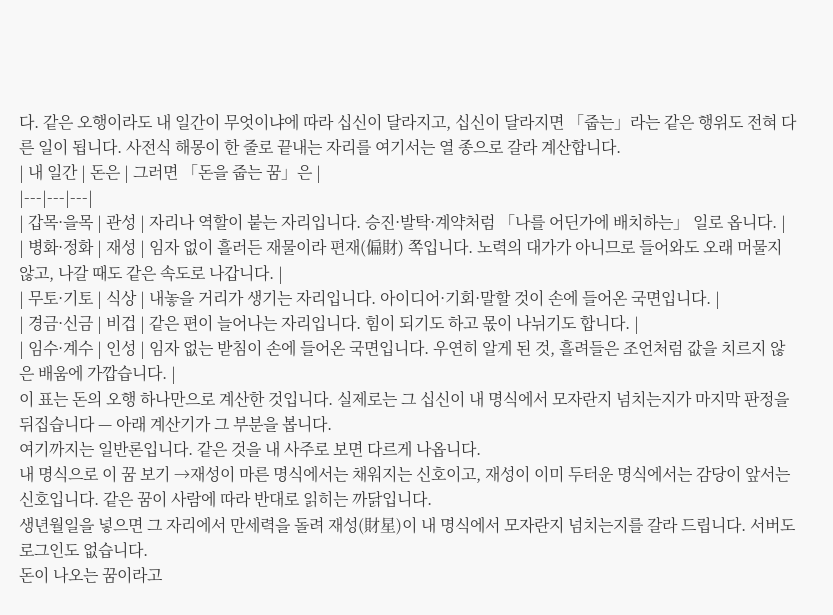다. 같은 오행이라도 내 일간이 무엇이냐에 따라 십신이 달라지고, 십신이 달라지면 「줍는」라는 같은 행위도 전혀 다른 일이 됩니다. 사전식 해몽이 한 줄로 끝내는 자리를 여기서는 열 종으로 갈라 계산합니다.
| 내 일간 | 돈은 | 그러면 「돈을 줍는 꿈」은 |
|---|---|---|
| 갑목·을목 | 관성 | 자리나 역할이 붙는 자리입니다. 승진·발탁·계약처럼 「나를 어딘가에 배치하는」 일로 옵니다. |
| 병화·정화 | 재성 | 임자 없이 흘러든 재물이라 편재(偏財) 쪽입니다. 노력의 대가가 아니므로 들어와도 오래 머물지 않고, 나갈 때도 같은 속도로 나갑니다. |
| 무토·기토 | 식상 | 내놓을 거리가 생기는 자리입니다. 아이디어·기회·말할 것이 손에 들어온 국면입니다. |
| 경금·신금 | 비겁 | 같은 편이 늘어나는 자리입니다. 힘이 되기도 하고 몫이 나뉘기도 합니다. |
| 임수·계수 | 인성 | 임자 없는 받침이 손에 들어온 국면입니다. 우연히 알게 된 것, 흘려들은 조언처럼 값을 치르지 않은 배움에 가깝습니다. |
이 표는 돈의 오행 하나만으로 계산한 것입니다. 실제로는 그 십신이 내 명식에서 모자란지 넘치는지가 마지막 판정을 뒤집습니다 — 아래 계산기가 그 부분을 봅니다.
여기까지는 일반론입니다. 같은 것을 내 사주로 보면 다르게 나옵니다.
내 명식으로 이 꿈 보기 →재성이 마른 명식에서는 채워지는 신호이고, 재성이 이미 두터운 명식에서는 감당이 앞서는 신호입니다. 같은 꿈이 사람에 따라 반대로 읽히는 까닭입니다.
생년월일을 넣으면 그 자리에서 만세력을 돌려 재성(財星)이 내 명식에서 모자란지 넘치는지를 갈라 드립니다. 서버도 로그인도 없습니다.
돈이 나오는 꿈이라고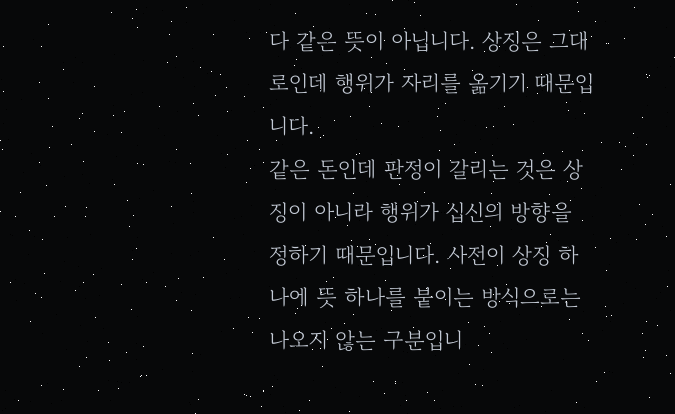다 같은 뜻이 아닙니다. 상징은 그대로인데 행위가 자리를 옮기기 때문입니다.
같은 돈인데 판정이 갈리는 것은 상징이 아니라 행위가 십신의 방향을 정하기 때문입니다. 사전이 상징 하나에 뜻 하나를 붙이는 방식으로는 나오지 않는 구분입니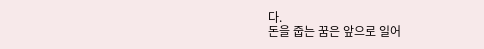다.
돈을 줍는 꿈은 앞으로 일어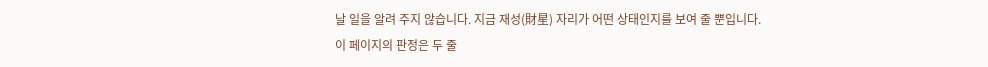날 일을 알려 주지 않습니다. 지금 재성(財星) 자리가 어떤 상태인지를 보여 줄 뿐입니다.
이 페이지의 판정은 두 줄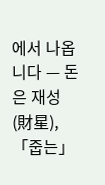에서 나옵니다 — 돈은 재성(財星), 「줍는」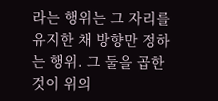라는 행위는 그 자리를 유지한 채 방향만 정하는 행위. 그 둘을 곱한 것이 위의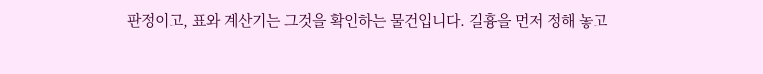판정이고, 표와 계산기는 그것을 확인하는 물건입니다. 길흉을 먼저 정해 놓고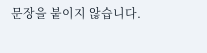문장을 붙이지 않습니다.